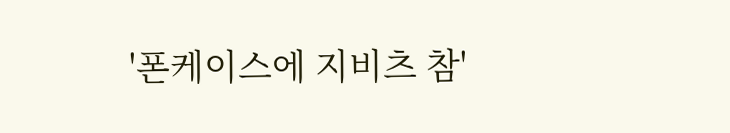'폰케이스에 지비츠 참'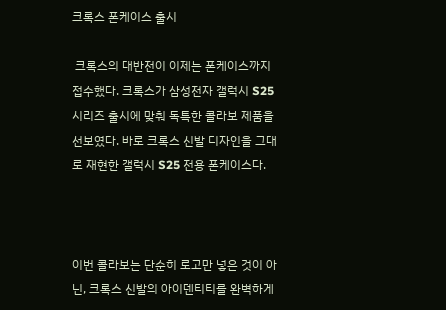크록스 폰케이스 출시

 크록스의 대반전이 이제는 폰케이스까지 접수했다. 크록스가 삼성전자 갤럭시 S25 시리즈 출시에 맞춰 독특한 콜라보 제품을 선보였다. 바로 크록스 신발 디자인을 그대로 재현한 갤럭시 S25 전용 폰케이스다.



이번 콜라보는 단순히 로고만 넣은 것이 아닌, 크록스 신발의 아이덴티티를 완벽하게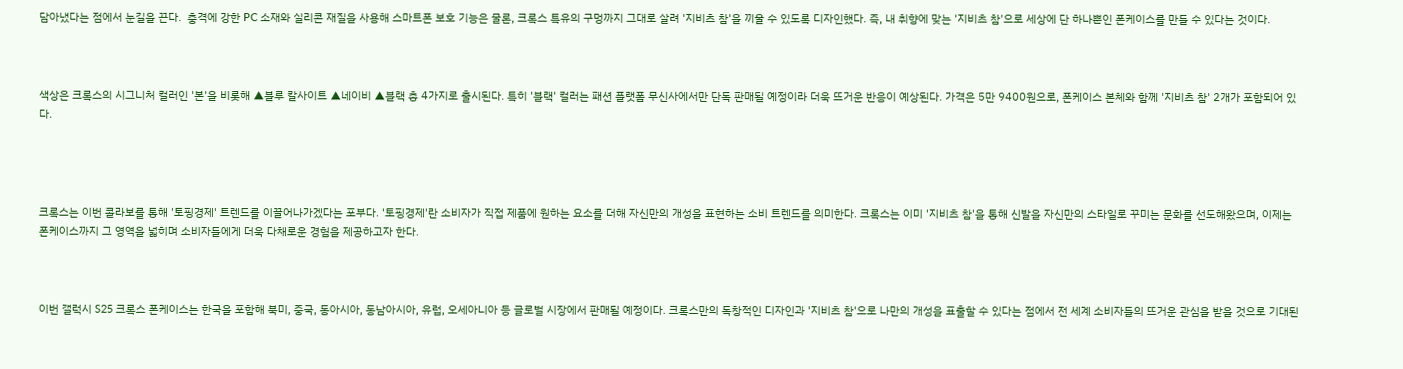담아냈다는 점에서 눈길을 끈다.  충격에 강한 PC 소재와 실리콘 재질을 사용해 스마트폰 보호 기능은 물론, 크록스 특유의 구멍까지 그대로 살려 '지비츠 참'을 끼울 수 있도록 디자인했다. 즉, 내 취향에 맞는 '지비츠 참'으로 세상에 단 하나뿐인 폰케이스를 만들 수 있다는 것이다.



색상은 크록스의 시그니처 컬러인 '본'을 비롯해 ▲블루 칼사이트 ▲네이비 ▲블랙 총 4가지로 출시된다. 특히 '블랙' 컬러는 패션 플랫폼 무신사에서만 단독 판매될 예정이라 더욱 뜨거운 반응이 예상된다. 가격은 5만 9400원으로, 폰케이스 본체와 함께 '지비츠 참' 2개가 포함되어 있다.




크록스는 이번 콜라보를 통해 '토핑경제' 트렌드를 이끌어나가겠다는 포부다. '토핑경제'란 소비자가 직접 제품에 원하는 요소를 더해 자신만의 개성을 표현하는 소비 트렌드를 의미한다. 크록스는 이미 '지비츠 참'을 통해 신발을 자신만의 스타일로 꾸미는 문화를 선도해왔으며, 이제는 폰케이스까지 그 영역을 넓히며 소비자들에게 더욱 다채로운 경험을 제공하고자 한다.



이번 갤럭시 S25 크록스 폰케이스는 한국을 포함해 북미, 중국, 동아시아, 동남아시아, 유럽, 오세아니아 등 글로벌 시장에서 판매될 예정이다. 크록스만의 독창적인 디자인과 '지비츠 참'으로 나만의 개성을 표출할 수 있다는 점에서 전 세계 소비자들의 뜨거운 관심을 받을 것으로 기대된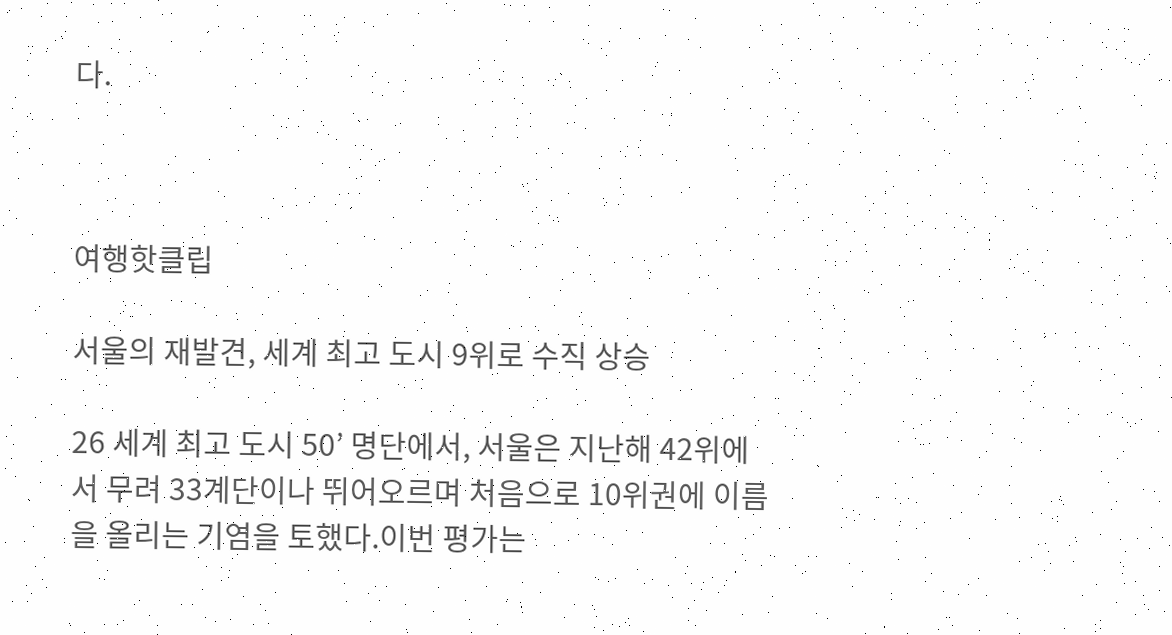다.



여행핫클립

서울의 재발견, 세계 최고 도시 9위로 수직 상승

26 세계 최고 도시 50’ 명단에서, 서울은 지난해 42위에서 무려 33계단이나 뛰어오르며 처음으로 10위권에 이름을 올리는 기염을 토했다.이번 평가는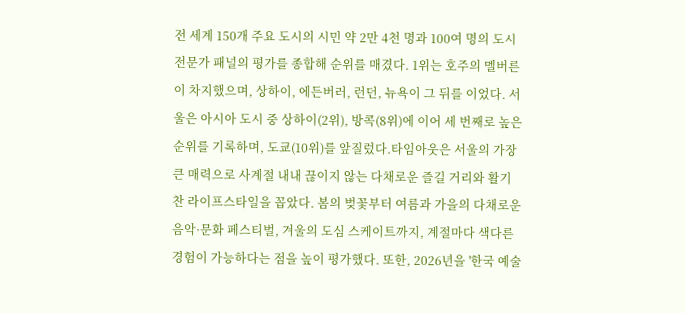전 세계 150개 주요 도시의 시민 약 2만 4천 명과 100여 명의 도시 전문가 패널의 평가를 종합해 순위를 매겼다. 1위는 호주의 멜버른이 차지했으며, 상하이, 에든버러, 런던, 뉴욕이 그 뒤를 이었다. 서울은 아시아 도시 중 상하이(2위), 방콕(8위)에 이어 세 번째로 높은 순위를 기록하며, 도쿄(10위)를 앞질렀다.타임아웃은 서울의 가장 큰 매력으로 사계절 내내 끊이지 않는 다채로운 즐길 거리와 활기찬 라이프스타일을 꼽았다. 봄의 벚꽃부터 여름과 가을의 다채로운 음악·문화 페스티벌, 겨울의 도심 스케이트까지, 계절마다 색다른 경험이 가능하다는 점을 높이 평가했다. 또한, 2026년을 '한국 예술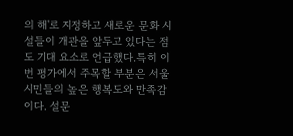의 해'로 지정하고 새로운 문화 시설들이 개관을 앞두고 있다는 점도 기대 요소로 언급했다.특히 이번 평가에서 주목할 부분은 서울 시민들의 높은 행복도와 만족감이다. 설문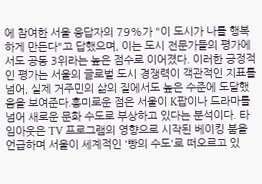에 참여한 서울 응답자의 79%가 "이 도시가 나를 행복하게 만든다"고 답했으며, 이는 도시 전문가들의 평가에서도 공동 3위라는 높은 점수로 이어졌다. 이러한 긍정적인 평가는 서울의 글로벌 도시 경쟁력이 객관적인 지표를 넘어, 실제 거주민의 삶의 질에서도 높은 수준에 도달했음을 보여준다.흥미로운 점은 서울이 K팝이나 드라마를 넘어 새로운 문화 수도로 부상하고 있다는 분석이다. 타임아웃은 TV 프로그램의 영향으로 시작된 베이킹 붐을 언급하며 서울이 세계적인 '빵의 수도'로 떠오르고 있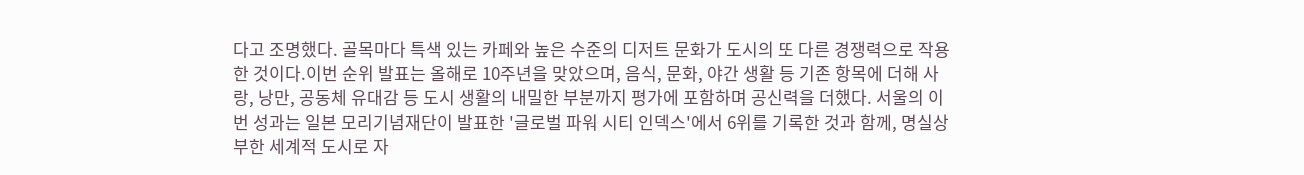다고 조명했다. 골목마다 특색 있는 카페와 높은 수준의 디저트 문화가 도시의 또 다른 경쟁력으로 작용한 것이다.이번 순위 발표는 올해로 10주년을 맞았으며, 음식, 문화, 야간 생활 등 기존 항목에 더해 사랑, 낭만, 공동체 유대감 등 도시 생활의 내밀한 부분까지 평가에 포함하며 공신력을 더했다. 서울의 이번 성과는 일본 모리기념재단이 발표한 '글로벌 파워 시티 인덱스'에서 6위를 기록한 것과 함께, 명실상부한 세계적 도시로 자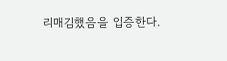리매김했음을 입증한다.